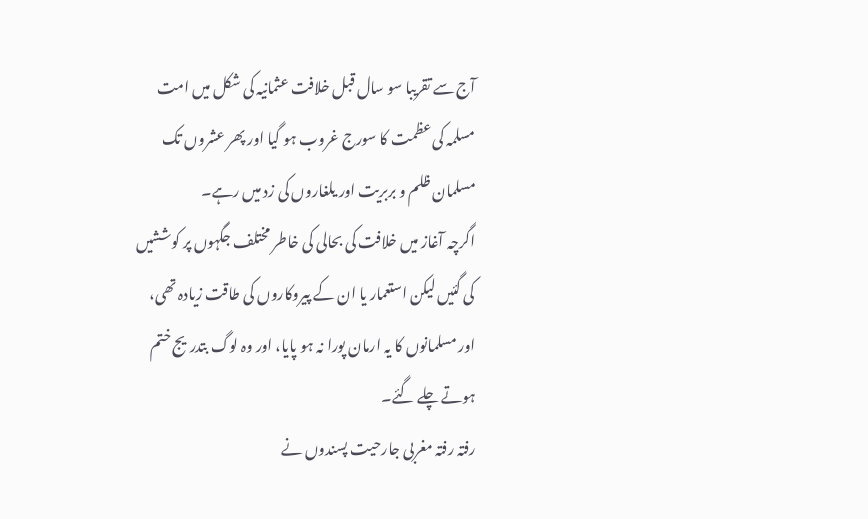آج سے تقریبا سو سال قبل خلافت عثمانیہ کی شکل میں امت مسلمہ کی عظمت کا سورج غروب ہو گیا اور پھر عشروں تک مسلمان ظلم و بربریت اور یلغاروں کی زد میں رہے۔
اگرچہ آغاز میں خلافت کی بحالی کی خاطر مختلف جگہوں پر کوششیں کی گئیں لیکن استعمار یا ان کے پیروکاروں کی طاقت زیادہ تھی، اور مسلمانوں کا یہ ارمان پورا نہ ہو پایا، اور وہ لوگ بتدریج ختم ہوتے چلے گئے۔
رفتہ رفتہ مغربی جارحیت پسندوں نے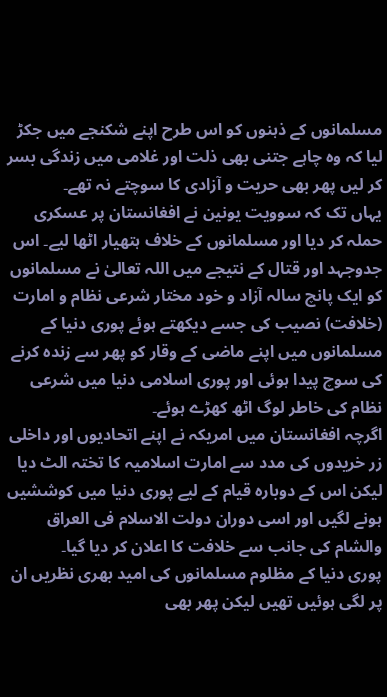مسلمانوں کے ذہنوں کو اس طرح اپنے شکنجے میں جکڑ لیا کہ وہ چاہے جتنی بھی ذلت اور غلامی میں زندگی بسر کر لیں پھر بھی حریت و آزادی کا سوچتے نہ تھے۔
یہاں تک کہ سوویت یونین نے افغانستان پر عسکری حملہ کر دیا اور مسلمانوں کے خلاف ہتھیار اٹھا لیے۔ اس جدوجہد اور قتال کے نتیجے میں اللہ تعالیٰ نے مسلمانوں کو ایک پانچ سالہ آزاد و خود مختار شرعی نظام و امارت (خلافت) نصیب کی جسے دیکھتے ہوئے پوری دنیا کے مسلمانوں میں اپنے ماضی کے وقار کو پھر سے زندہ کرنے کی سوچ پیدا ہوئی اور پوری اسلامی دنیا میں شرعی نظام کی خاطر لوگ اٹھ کھڑے ہوئے۔
اگرچہ افغانستان میں امریکہ نے اپنے اتحادیوں اور داخلی زر خریدوں کی مدد سے امارت اسلامیہ کا تختہ الٹ دیا لیکن اس کے دوبارہ قیام کے لیے پوری دنیا میں کوششیں ہونے لگیں اور اسی دوران دولت الاسلام فی العراق والشام کی جانب سے خلافت کا اعلان کر دیا گیا۔
پوری دنیا کے مظلوم مسلمانوں کی امید بھری نظریں ان پر لگی ہوئیں تھیں لیکن پھر بھی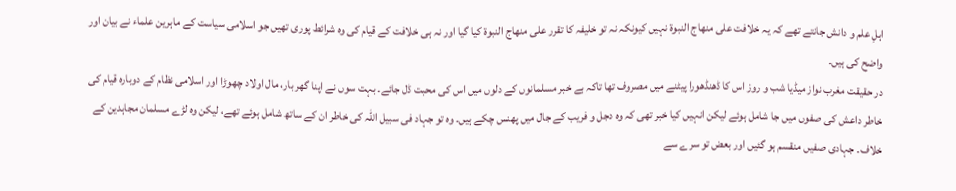اہلِ علم و دانش جانتے تھے کہ یہ خلافت علی منھاج النبوۃ نہیں کیونکہ نہ تو خلیفہ کا تقرر علی منھاج النبوۃ کیا گیا اور نہ ہی خلافت کے قیام کی وہ شرائط پوری تھیں جو اسلامی سیاست کے ماہرین علماء نے بیان اور واضح کی ہیں۔
در حقیقت مغرب نواز میڈیا شب و روز اس کا ڈھنڈھورا پیٹنے میں مصروف تھا تاکہ بے خبر مسلمانوں کے دلوں میں اس کی محبت ڈل جائے۔ بہت سوں نے اپنا گھر بار، مال اولاد چھوڑا اور اسلامی نظام کے دوبارہ قیام کی خاطر داعش کی صفوں میں جا شامل ہوئے لیکن انہیں کیا خبر تھی کہ وہ دجل و فریب کے جال میں پھنس چکے ہیں۔ وہ تو جہاد فی سبیل اللہ کی خاطر ان کے ساتھ شامل ہوئے تھے، لیکن وہ لڑے مسلمان مجاہدین کے خلاف۔ جہادی صفیں منقسم ہو گئیں اور بعض تو سرے سے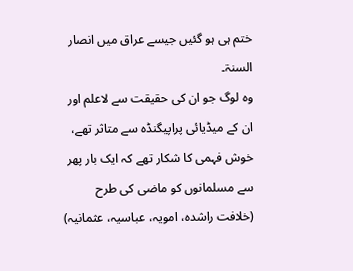ختم ہی ہو گئیں جیسے عراق میں انصار السنۃ۔
وہ لوگ جو ان کی حقیقت سے لاعلم اور ان کے میڈیائی پراپیگنڈہ سے متاثر تھے، خوش فہمی کا شکار تھے کہ ایک بار پھر سے مسلمانوں کو ماضی کی طرح (خلافت راشدہ، امویہ، عباسیہ، عثمانیہ)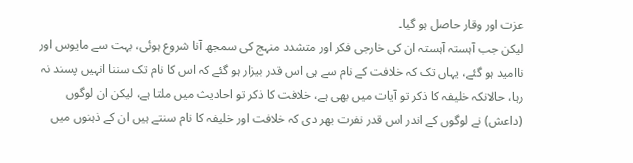عزت اور وقار حاصل ہو گیا۔
لیکن جب آہستہ آہستہ ان کی خارجی فکر اور متشدد منہج کی سمجھ آنا شروع ہوئی، بہت سے مایوس اور ناامید ہو گئے، یہاں تک کہ خلافت کے نام سے ہی اس قدر بیزار ہو گئے کہ اس کا نام تک سننا انہیں پسند نہ رہا، حالانکہ خلیفہ کا ذکر تو آیات میں بھی ہے، خلافت کا ذکر تو احادیث میں ملتا ہے، لیکن ان لوگوں (داعش) نے لوگوں کے اندر اس قدر نفرت بھر دی کہ خلافت اور خلیفہ کا نام سنتے ہیں ان کے ذہنوں میں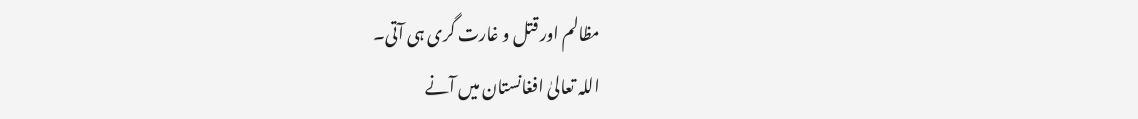مظالم اور قتل و غارت گری ہی آتی۔
اللہ تعالیٰ افغانستان میں آنے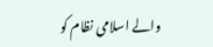والے اسلامی نظام کو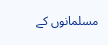مسلمانوں کے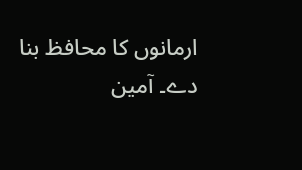ارمانوں کا محافظ بنا دے۔ آمین